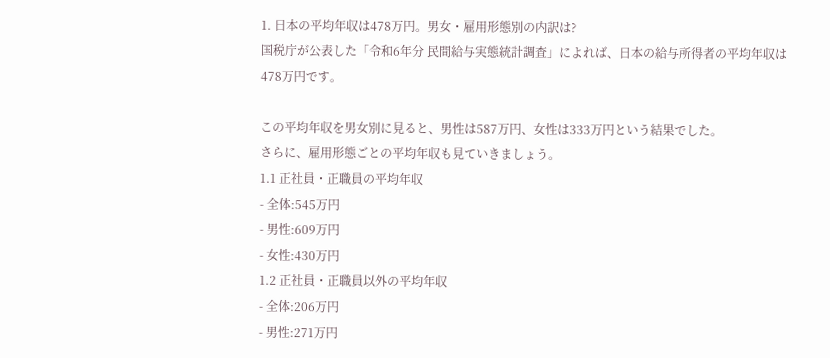1. 日本の平均年収は478万円。男女・雇用形態別の内訳は?
国税庁が公表した「令和6年分 民間給与実態統計調査」によれば、日本の給与所得者の平均年収は478万円です。

この平均年収を男女別に見ると、男性は587万円、女性は333万円という結果でした。
さらに、雇用形態ごとの平均年収も見ていきましょう。
1.1 正社員・正職員の平均年収
- 全体:545万円
- 男性:609万円
- 女性:430万円
1.2 正社員・正職員以外の平均年収
- 全体:206万円
- 男性:271万円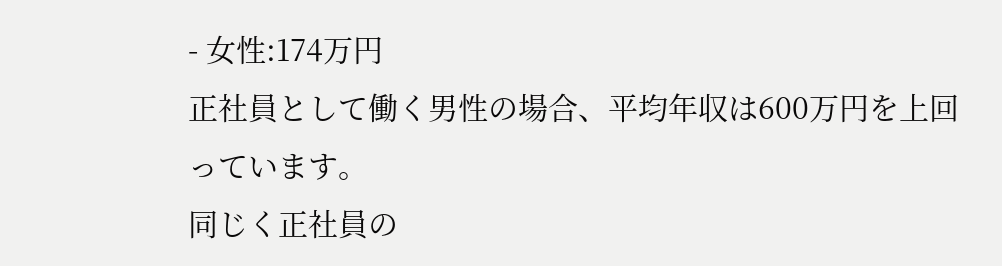- 女性:174万円
正社員として働く男性の場合、平均年収は600万円を上回っています。
同じく正社員の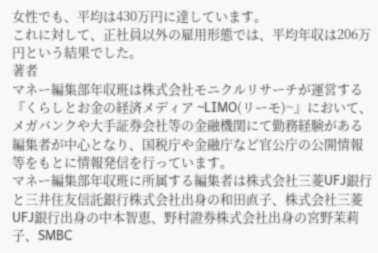女性でも、平均は430万円に達しています。
これに対して、正社員以外の雇用形態では、平均年収は206万円という結果でした。
著者
マネー編集部年収班は株式会社モニクルリサーチが運営する『くらしとお金の経済メディア ~LIMO(リーモ)~』において、メガバンクや大手証券会社等の金融機関にて勤務経験がある編集者が中心となり、国税庁や金融庁など官公庁の公開情報等をもとに情報発信を行っています。
マネー編集部年収班に所属する編集者は株式会社三菱UFJ銀行と三井住友信託銀行株式会社出身の和田直子、株式会社三菱UFJ銀行出身の中本智恵、野村證券株式会社出身の宮野茉莉子、SMBC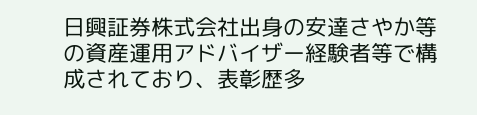日興証券株式会社出身の安達さやか等の資産運用アドバイザー経験者等で構成されており、表彰歴多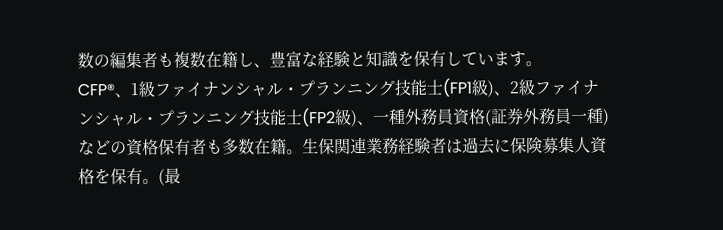数の編集者も複数在籍し、豊富な経験と知識を保有しています。
CFP®、1級ファイナンシャル・プランニング技能士(FP1級)、2級ファイナンシャル・プランニング技能士(FP2級)、一種外務員資格(証券外務員一種)などの資格保有者も多数在籍。生保関連業務経験者は過去に保険募集人資格を保有。(最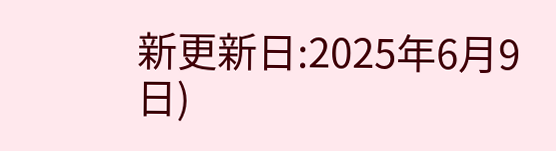新更新日:2025年6月9日)